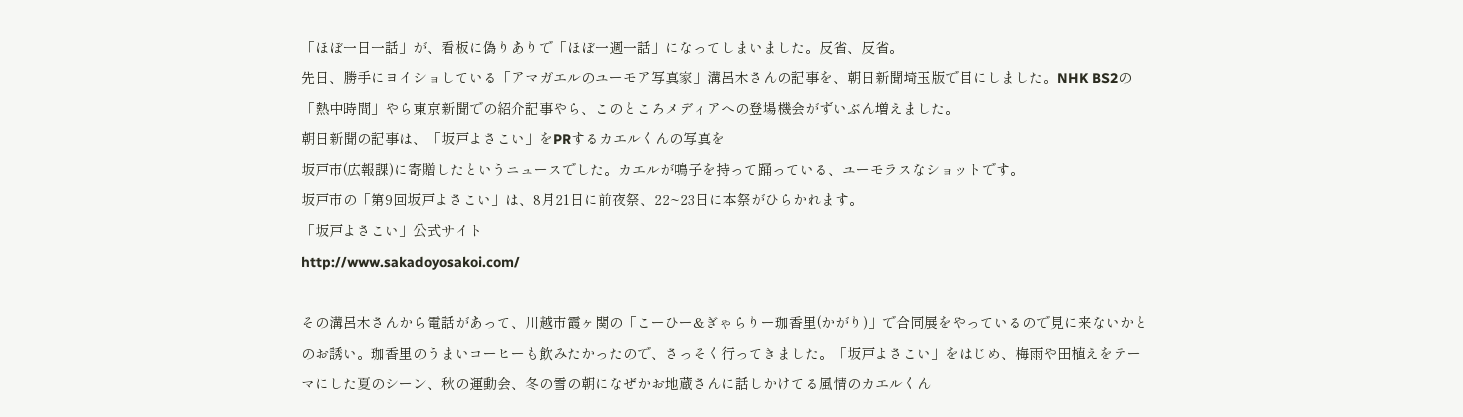「ほぼ一日一話」が、看板に偽りありで「ほぼ一週一話」になってしまいました。反省、反省。
先日、勝手にヨイショしている「アマガエルのユーモア写真家」溝呂木さんの記事を、朝日新聞埼玉版で目にしました。NHK BS2の「熱中時間」やら東京新聞での紹介記事やら、このところメディアへの登場機会がずいぶん増えました。
朝日新聞の記事は、「坂戸よさこい」をPRするカエルくんの写真を
坂戸市(広報課)に寄贈したというニュースでした。カエルが鳴子を持って踊っている、ユーモラスなショットです。
坂戸市の「第9回坂戸よさこい」は、8月21日に前夜祭、22~23日に本祭がひらかれます。
「坂戸よさこい」公式サイト
http://www.sakadoyosakoi.com/

その溝呂木さんから電話があって、川越市霞ヶ関の「こーひー&ぎゃらりー珈香里(かがり)」で合同展をやっているので見に来ないかとのお誘い。珈香里のうまいコーヒーも飲みたかったので、さっそく行ってきました。「坂戸よさこい」をはじめ、梅雨や田植えをテーマにした夏のシーン、秋の運動会、冬の雪の朝になぜかお地蔵さんに話しかけてる風情のカエルくん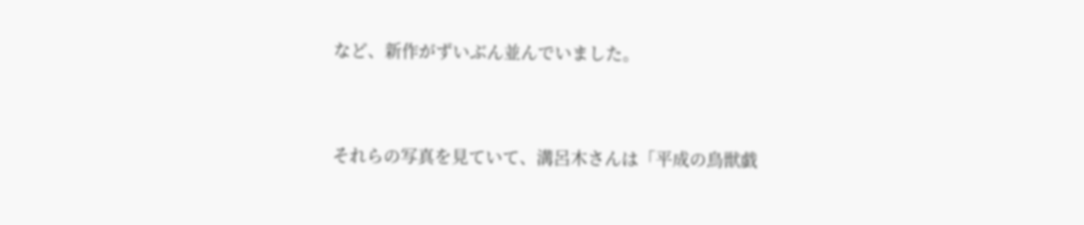など、新作がずいぶん並んでいました。


それらの写真を見ていて、溝呂木さんは「平成の鳥獣戯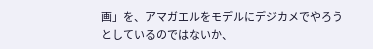画」を、アマガエルをモデルにデジカメでやろうとしているのではないか、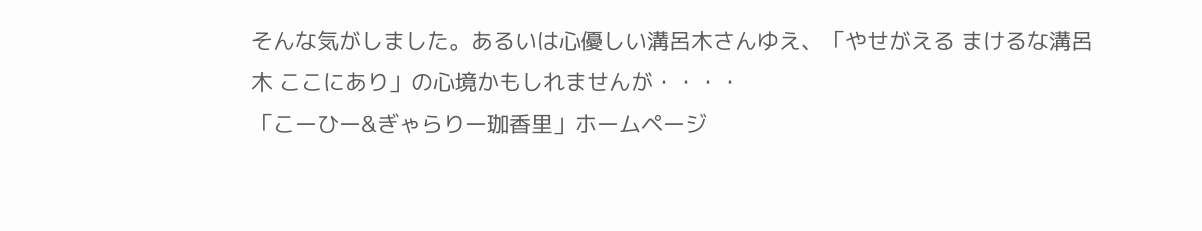そんな気がしました。あるいは心優しい溝呂木さんゆえ、「やせがえる まけるな溝呂木 ここにあり」の心境かもしれませんが・・・・
「こーひー&ぎゃらりー珈香里」ホームページ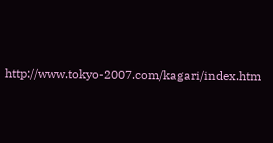http://www.tokyo-2007.com/kagari/index.htm